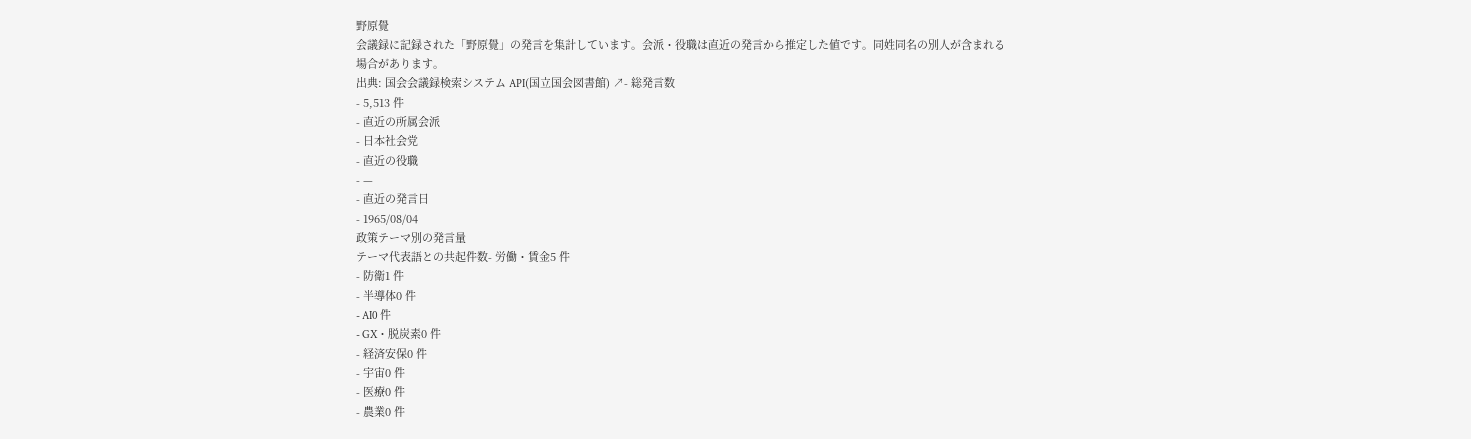野原覺
会議録に記録された「野原覺」の発言を集計しています。会派・役職は直近の発言から推定した値です。同姓同名の別人が含まれる場合があります。
出典: 国会会議録検索システム API(国立国会図書館) ↗- 総発言数
- 5,513 件
- 直近の所属会派
- 日本社会党
- 直近の役職
- —
- 直近の発言日
- 1965/08/04
政策テーマ別の発言量
テーマ代表語との共起件数- 労働・賃金5 件
- 防衛1 件
- 半導体0 件
- AI0 件
- GX・脱炭素0 件
- 経済安保0 件
- 宇宙0 件
- 医療0 件
- 農業0 件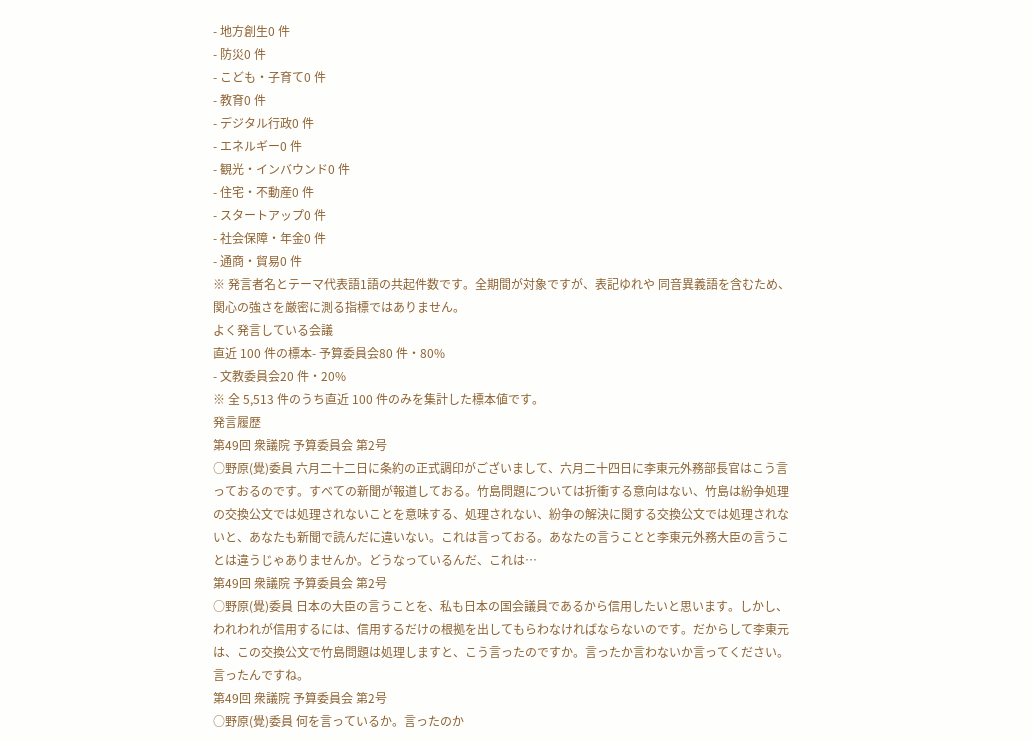- 地方創生0 件
- 防災0 件
- こども・子育て0 件
- 教育0 件
- デジタル行政0 件
- エネルギー0 件
- 観光・インバウンド0 件
- 住宅・不動産0 件
- スタートアップ0 件
- 社会保障・年金0 件
- 通商・貿易0 件
※ 発言者名とテーマ代表語1語の共起件数です。全期間が対象ですが、表記ゆれや 同音異義語を含むため、関心の強さを厳密に測る指標ではありません。
よく発言している会議
直近 100 件の標本- 予算委員会80 件・80%
- 文教委員会20 件・20%
※ 全 5,513 件のうち直近 100 件のみを集計した標本値です。
発言履歴
第49回 衆議院 予算委員会 第2号
○野原(覺)委員 六月二十二日に条約の正式調印がございまして、六月二十四日に李東元外務部長官はこう言っておるのです。すべての新聞が報道しておる。竹島問題については折衝する意向はない、竹島は紛争処理の交換公文では処理されないことを意味する、処理されない、紛争の解決に関する交換公文では処理されないと、あなたも新聞で読んだに違いない。これは言っておる。あなたの言うことと李東元外務大臣の言うことは違うじゃありませんか。どうなっているんだ、これは…
第49回 衆議院 予算委員会 第2号
○野原(覺)委員 日本の大臣の言うことを、私も日本の国会議員であるから信用したいと思います。しかし、われわれが信用するには、信用するだけの根拠を出してもらわなければならないのです。だからして李東元は、この交換公文で竹島問題は処理しますと、こう言ったのですか。言ったか言わないか言ってください。言ったんですね。
第49回 衆議院 予算委員会 第2号
○野原(覺)委員 何を言っているか。言ったのか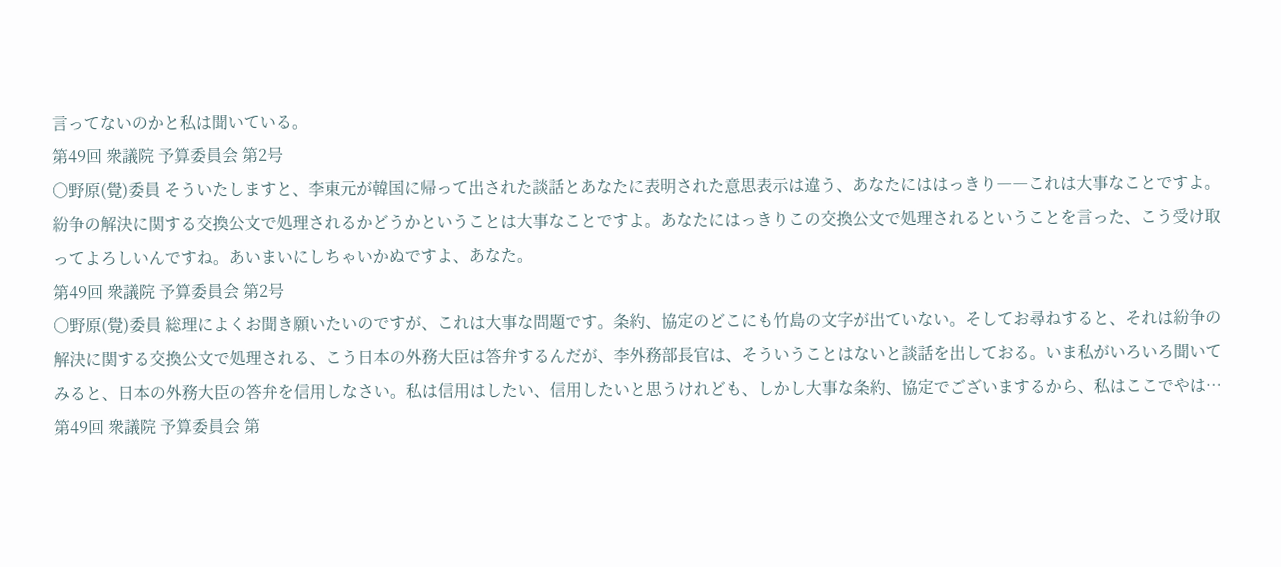言ってないのかと私は聞いている。
第49回 衆議院 予算委員会 第2号
○野原(覺)委員 そういたしますと、李東元が韓国に帰って出された談話とあなたに表明された意思表示は違う、あなたにははっきり――これは大事なことですよ。紛争の解決に関する交換公文で処理されるかどうかということは大事なことですよ。あなたにはっきりこの交換公文で処理されるということを言った、こう受け取ってよろしいんですね。あいまいにしちゃいかぬですよ、あなた。
第49回 衆議院 予算委員会 第2号
○野原(覺)委員 総理によくお聞き願いたいのですが、これは大事な問題です。条約、協定のどこにも竹島の文字が出ていない。そしてお尋ねすると、それは紛争の解決に関する交換公文で処理される、こう日本の外務大臣は答弁するんだが、李外務部長官は、そういうことはないと談話を出しておる。いま私がいろいろ聞いてみると、日本の外務大臣の答弁を信用しなさい。私は信用はしたい、信用したいと思うけれども、しかし大事な条約、協定でございまするから、私はここでやは…
第49回 衆議院 予算委員会 第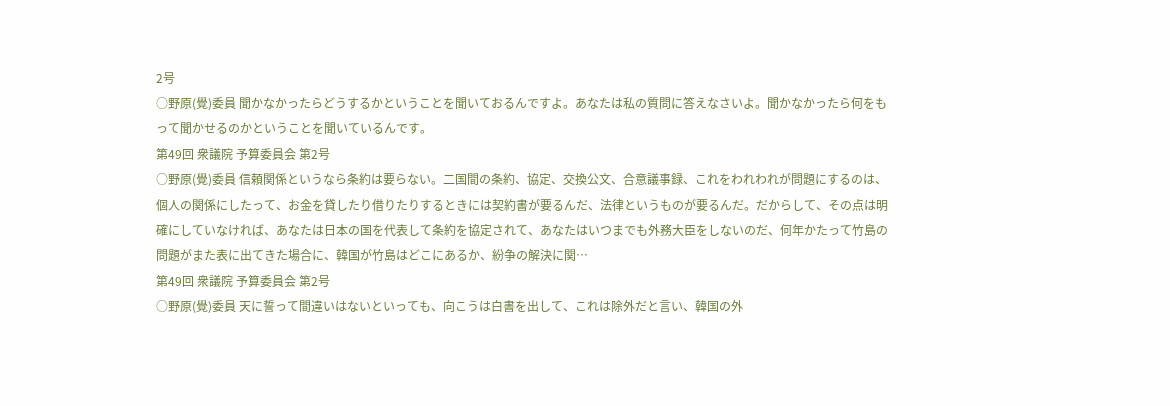2号
○野原(覺)委員 聞かなかったらどうするかということを聞いておるんですよ。あなたは私の質問に答えなさいよ。聞かなかったら何をもって聞かせるのかということを聞いているんです。
第49回 衆議院 予算委員会 第2号
○野原(覺)委員 信頼関係というなら条約は要らない。二国間の条約、協定、交換公文、合意議事録、これをわれわれが問題にするのは、個人の関係にしたって、お金を貸したり借りたりするときには契約書が要るんだ、法律というものが要るんだ。だからして、その点は明確にしていなければ、あなたは日本の国を代表して条約を協定されて、あなたはいつまでも外務大臣をしないのだ、何年かたって竹島の問題がまた表に出てきた場合に、韓国が竹島はどこにあるか、紛争の解決に関…
第49回 衆議院 予算委員会 第2号
○野原(覺)委員 天に誓って間違いはないといっても、向こうは白書を出して、これは除外だと言い、韓国の外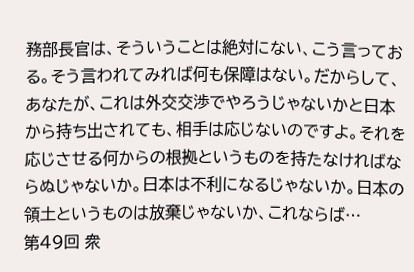務部長官は、そういうことは絶対にない、こう言っておる。そう言われてみれば何も保障はない。だからして、あなたが、これは外交交渉でやろうじゃないかと日本から持ち出されても、相手は応じないのですよ。それを応じさせる何からの根拠というものを持たなければならぬじゃないか。日本は不利になるじゃないか。日本の領土というものは放棄じゃないか、これならば…
第49回 衆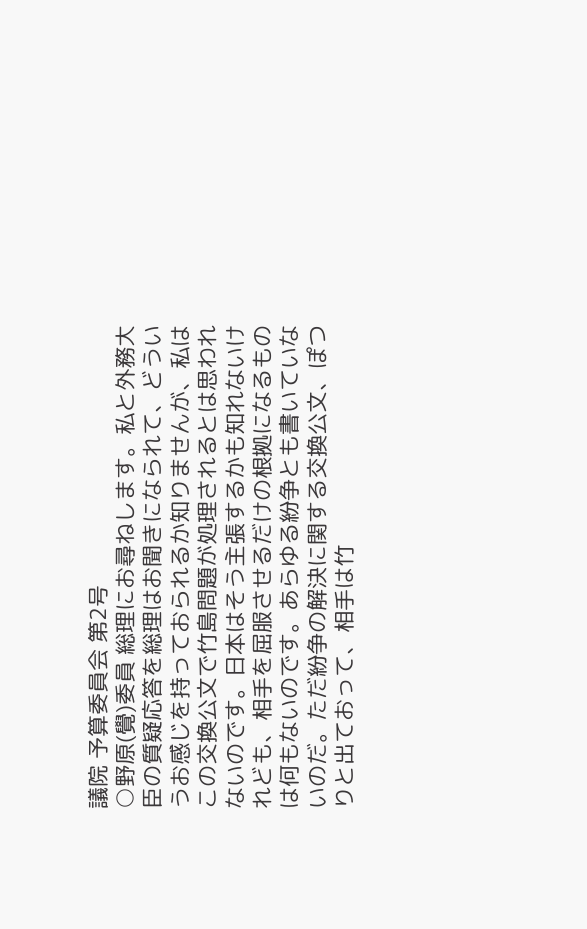議院 予算委員会 第2号
○野原(覺)委員 総理にお尋ねします。私と外務大臣の質疑応答を総理はお聞きになられて、どういうお感じを持っておられるか知りませんが、私はこの交換公文で竹島問題が処理されるとは思われないのです。日本はそう主張するかも知れないけれども、相手を屈服させるだけの根拠になるものは何もないのです。あらゆる紛争とも書いていないのだ。ただ紛争の解決に関する交換公文、ぽつりと出ておって、相手は竹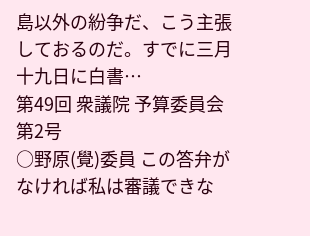島以外の紛争だ、こう主張しておるのだ。すでに三月十九日に白書…
第49回 衆議院 予算委員会 第2号
○野原(覺)委員 この答弁がなければ私は審議できな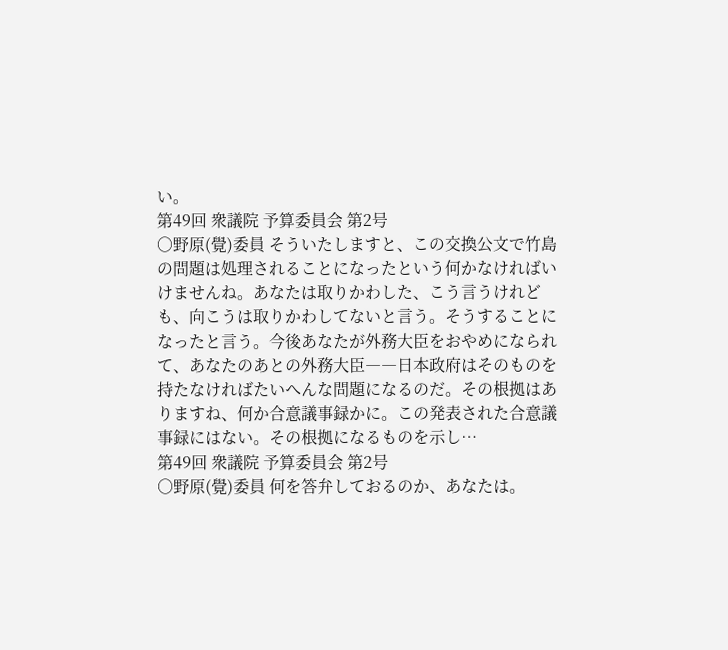い。
第49回 衆議院 予算委員会 第2号
○野原(覺)委員 そういたしますと、この交換公文で竹島の問題は処理されることになったという何かなければいけませんね。あなたは取りかわした、こう言うけれども、向こうは取りかわしてないと言う。そうすることになったと言う。今後あなたが外務大臣をおやめになられて、あなたのあとの外務大臣――日本政府はそのものを持たなければたいへんな問題になるのだ。その根拠はありますね、何か合意議事録かに。この発表された合意議事録にはない。その根拠になるものを示し…
第49回 衆議院 予算委員会 第2号
○野原(覺)委員 何を答弁しておるのか、あなたは。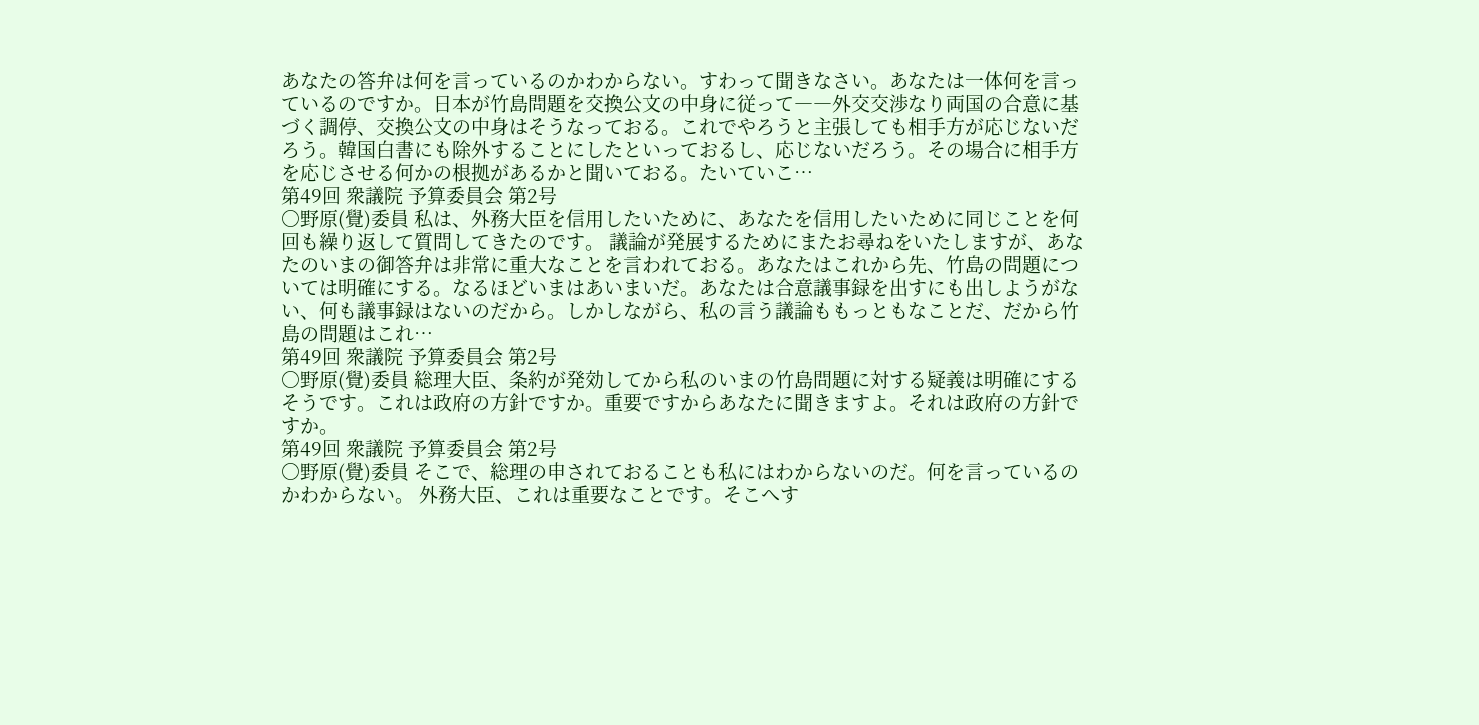あなたの答弁は何を言っているのかわからない。すわって聞きなさい。あなたは一体何を言っているのですか。日本が竹島問題を交換公文の中身に従って――外交交渉なり両国の合意に基づく調停、交換公文の中身はそうなっておる。これでやろうと主張しても相手方が応じないだろう。韓国白書にも除外することにしたといっておるし、応じないだろう。その場合に相手方を応じさせる何かの根拠があるかと聞いておる。たいていこ…
第49回 衆議院 予算委員会 第2号
○野原(覺)委員 私は、外務大臣を信用したいために、あなたを信用したいために同じことを何回も繰り返して質問してきたのです。 議論が発展するためにまたお尋ねをいたしますが、あなたのいまの御答弁は非常に重大なことを言われておる。あなたはこれから先、竹島の問題については明確にする。なるほどいまはあいまいだ。あなたは合意議事録を出すにも出しようがない、何も議事録はないのだから。しかしながら、私の言う議論ももっともなことだ、だから竹島の問題はこれ…
第49回 衆議院 予算委員会 第2号
○野原(覺)委員 総理大臣、条約が発効してから私のいまの竹島問題に対する疑義は明確にするそうです。これは政府の方針ですか。重要ですからあなたに聞きますよ。それは政府の方針ですか。
第49回 衆議院 予算委員会 第2号
○野原(覺)委員 そこで、総理の申されておることも私にはわからないのだ。何を言っているのかわからない。 外務大臣、これは重要なことです。そこへす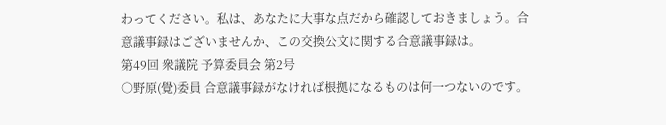わってください。私は、あなたに大事な点だから確認しておきましょう。合意議事録はございませんか、この交換公文に関する合意議事録は。
第49回 衆議院 予算委員会 第2号
○野原(覺)委員 合意議事録がなければ根拠になるものは何一つないのです。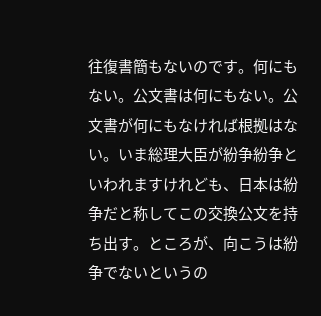往復書簡もないのです。何にもない。公文書は何にもない。公文書が何にもなければ根拠はない。いま総理大臣が紛争紛争といわれますけれども、日本は紛争だと称してこの交換公文を持ち出す。ところが、向こうは紛争でないというの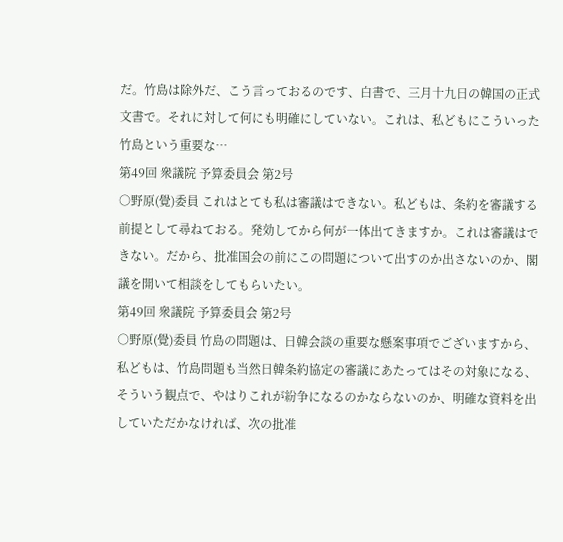だ。竹島は除外だ、こう言っておるのです、白書で、三月十九日の韓国の正式文書で。それに対して何にも明確にしていない。これは、私どもにこういった竹島という重要な…
第49回 衆議院 予算委員会 第2号
○野原(覺)委員 これはとても私は審議はできない。私どもは、条約を審議する前提として尋ねておる。発効してから何が一体出てきますか。これは審議はできない。だから、批准国会の前にこの問題について出すのか出さないのか、閣議を開いて相談をしてもらいたい。
第49回 衆議院 予算委員会 第2号
○野原(覺)委員 竹島の問題は、日韓会談の重要な懸案事項でございますから、私どもは、竹島問題も当然日韓条約協定の審議にあたってはその対象になる、そういう観点で、やはりこれが紛争になるのかならないのか、明確な資料を出していただかなければ、次の批准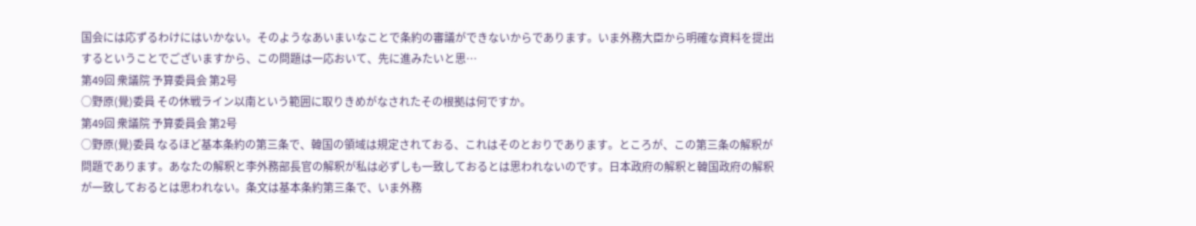国会には応ずるわけにはいかない。そのようなあいまいなことで条約の審議ができないからであります。いま外務大臣から明確な資料を提出するということでございますから、この問題は一応おいて、先に進みたいと思…
第49回 衆議院 予算委員会 第2号
○野原(覺)委員 その休戦ライン以南という範囲に取りきめがなされたその根拠は何ですか。
第49回 衆議院 予算委員会 第2号
○野原(覺)委員 なるほど基本条約の第三条で、韓国の領域は規定されておる、これはそのとおりであります。ところが、この第三条の解釈が問題であります。あなたの解釈と李外務部長官の解釈が私は必ずしも一致しておるとは思われないのです。日本政府の解釈と韓国政府の解釈が一致しておるとは思われない。条文は基本条約第三条で、いま外務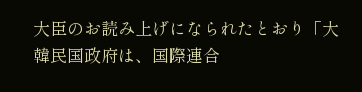大臣のお読み上げになられたとおり「大韓民国政府は、国際連合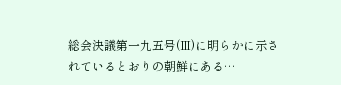総会決議第一九五号(Ⅲ)に明らかに示されているとおりの朝鮮にある…